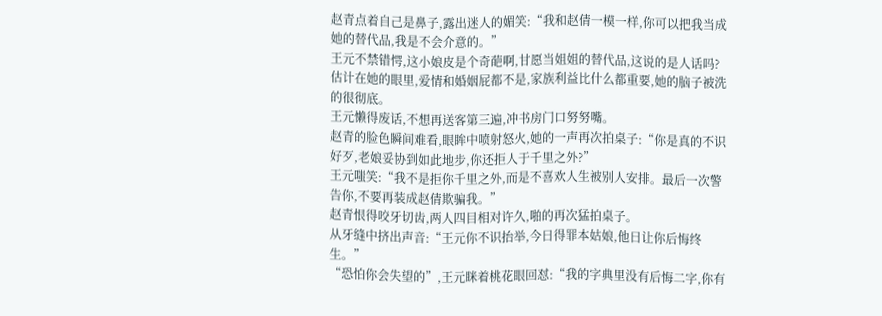赵青点着自己是鼻子,露出迷人的媚笑:“我和赵倩一模一样,你可以把我当成她的替代品,我是不会介意的。”
王元不禁错愕,这小娘皮是个奇葩啊,甘愿当姐姐的替代品,这说的是人话吗?
估计在她的眼里,爱情和婚姻屁都不是,家族利益比什么都重要,她的脑子被洗的很彻底。
王元懒得废话,不想再送客第三遍,冲书房门口努努嘴。
赵青的脸色瞬间难看,眼眸中喷射怒火,她的一声再次拍桌子:“你是真的不识好歹,老娘妥协到如此地步,你还拒人于千里之外?”
王元嗤笑:“我不是拒你千里之外,而是不喜欢人生被别人安排。最后一次警告你,不要再装成赵倩欺骗我。”
赵青恨得咬牙切齿,两人四目相对许久,啪的再次猛拍桌子。
从牙缝中挤出声音:“王元你不识抬举,今日得罪本姑娘,他日让你后悔终生。”
“恐怕你会失望的”,王元眯着桃花眼回怼:“我的字典里没有后悔二字,你有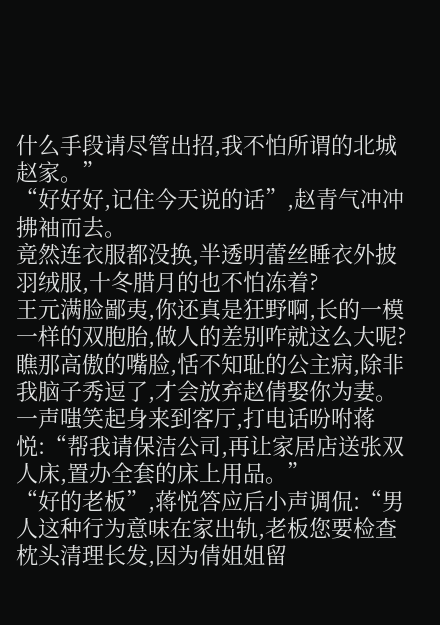什么手段请尽管出招,我不怕所谓的北城赵家。”
“好好好,记住今天说的话”,赵青气冲冲拂袖而去。
竟然连衣服都没换,半透明蕾丝睡衣外披羽绒服,十冬腊月的也不怕冻着?
王元满脸鄙夷,你还真是狂野啊,长的一模一样的双胞胎,做人的差别咋就这么大呢?
瞧那高傲的嘴脸,恬不知耻的公主病,除非我脑子秀逗了,才会放弃赵倩娶你为妻。
一声嗤笑起身来到客厅,打电话吩咐蒋悦:“帮我请保洁公司,再让家居店送张双人床,置办全套的床上用品。”
“好的老板”,蒋悦答应后小声调侃:“男人这种行为意味在家出轨,老板您要检查枕头清理长发,因为倩姐姐留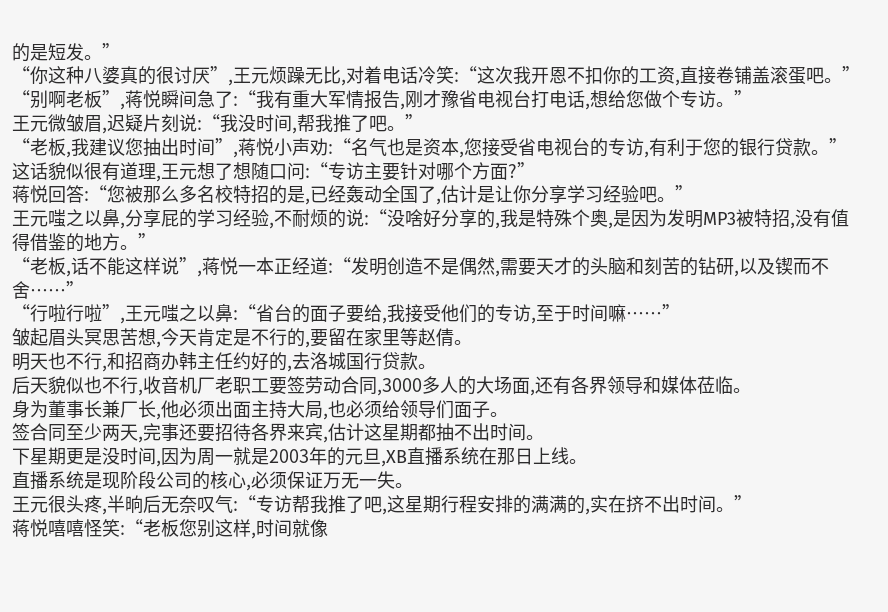的是短发。”
“你这种八婆真的很讨厌”,王元烦躁无比,对着电话冷笑:“这次我开恩不扣你的工资,直接卷铺盖滚蛋吧。”
“别啊老板”,蒋悦瞬间急了:“我有重大军情报告,刚才豫省电视台打电话,想给您做个专访。”
王元微皱眉,迟疑片刻说:“我没时间,帮我推了吧。”
“老板,我建议您抽出时间”,蒋悦小声劝:“名气也是资本,您接受省电视台的专访,有利于您的银行贷款。”
这话貌似很有道理,王元想了想随口问:“专访主要针对哪个方面?”
蒋悦回答:“您被那么多名校特招的是,已经轰动全国了,估计是让你分享学习经验吧。”
王元嗤之以鼻,分享屁的学习经验,不耐烦的说:“没啥好分享的,我是特殊个奥,是因为发明MP3被特招,没有值得借鉴的地方。”
“老板,话不能这样说”,蒋悦一本正经道:“发明创造不是偶然,需要天才的头脑和刻苦的钻研,以及锲而不舍……”
“行啦行啦”,王元嗤之以鼻:“省台的面子要给,我接受他们的专访,至于时间嘛……”
皱起眉头冥思苦想,今天肯定是不行的,要留在家里等赵倩。
明天也不行,和招商办韩主任约好的,去洛城国行贷款。
后天貌似也不行,收音机厂老职工要签劳动合同,3000多人的大场面,还有各界领导和媒体莅临。
身为董事长兼厂长,他必须出面主持大局,也必须给领导们面子。
签合同至少两天,完事还要招待各界来宾,估计这星期都抽不出时间。
下星期更是没时间,因为周一就是2003年的元旦,XB直播系统在那日上线。
直播系统是现阶段公司的核心,必须保证万无一失。
王元很头疼,半晌后无奈叹气:“专访帮我推了吧,这星期行程安排的满满的,实在挤不出时间。”
蒋悦嘻嘻怪笑:“老板您别这样,时间就像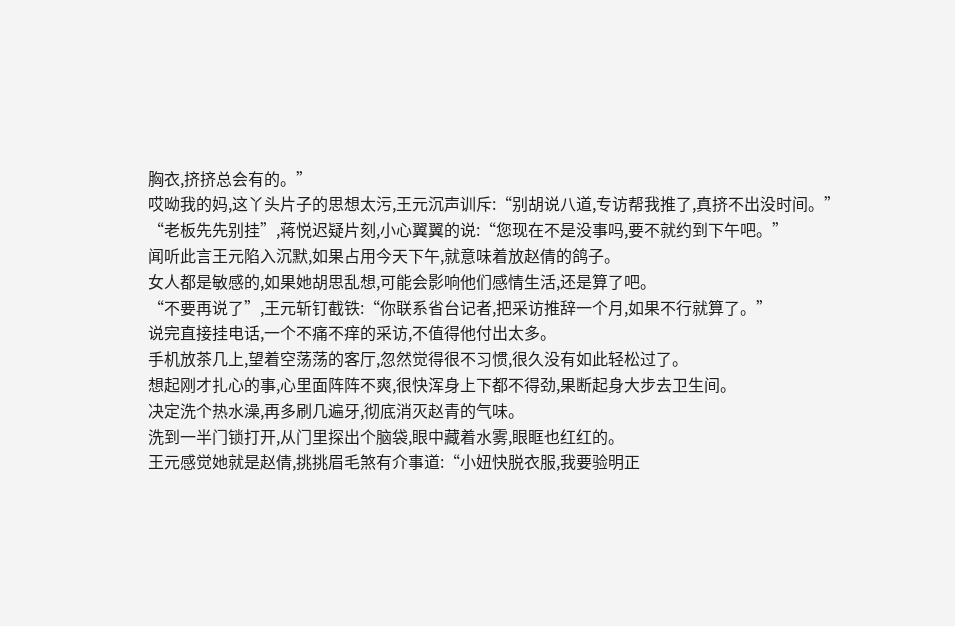胸衣,挤挤总会有的。”
哎呦我的妈,这丫头片子的思想太污,王元沉声训斥:“别胡说八道,专访帮我推了,真挤不出没时间。”
“老板先先别挂”,蒋悦迟疑片刻,小心翼翼的说:“您现在不是没事吗,要不就约到下午吧。”
闻听此言王元陷入沉默,如果占用今天下午,就意味着放赵倩的鸽子。
女人都是敏感的,如果她胡思乱想,可能会影响他们感情生活,还是算了吧。
“不要再说了”,王元斩钉截铁:“你联系省台记者,把采访推辞一个月,如果不行就算了。”
说完直接挂电话,一个不痛不痒的采访,不值得他付出太多。
手机放茶几上,望着空荡荡的客厅,忽然觉得很不习惯,很久没有如此轻松过了。
想起刚才扎心的事,心里面阵阵不爽,很快浑身上下都不得劲,果断起身大步去卫生间。
决定洗个热水澡,再多刷几遍牙,彻底消灭赵青的气味。
洗到一半门锁打开,从门里探出个脑袋,眼中藏着水雾,眼眶也红红的。
王元感觉她就是赵倩,挑挑眉毛煞有介事道:“小妞快脱衣服,我要验明正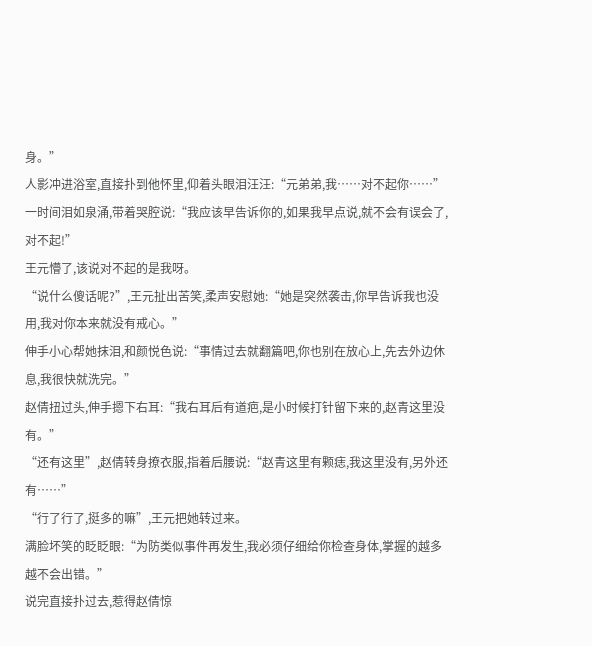身。”
人影冲进浴室,直接扑到他怀里,仰着头眼泪汪汪:“元弟弟,我……对不起你……”
一时间泪如泉涌,带着哭腔说:“我应该早告诉你的,如果我早点说,就不会有误会了,对不起!”
王元懵了,该说对不起的是我呀。
“说什么傻话呢?”,王元扯出苦笑,柔声安慰她:“她是突然袭击,你早告诉我也没用,我对你本来就没有戒心。”
伸手小心帮她抹泪,和颜悦色说:“事情过去就翻篇吧,你也别在放心上,先去外边休息,我很快就洗完。”
赵倩扭过头,伸手摁下右耳:“我右耳后有道疤,是小时候打针留下来的,赵青这里没有。”
“还有这里”,赵倩转身撩衣服,指着后腰说:“赵青这里有颗痣,我这里没有,另外还有……”
“行了行了,挺多的嘛”,王元把她转过来。
满脸坏笑的眨眨眼:“为防类似事件再发生,我必须仔细给你检查身体,掌握的越多越不会出错。”
说完直接扑过去,惹得赵倩惊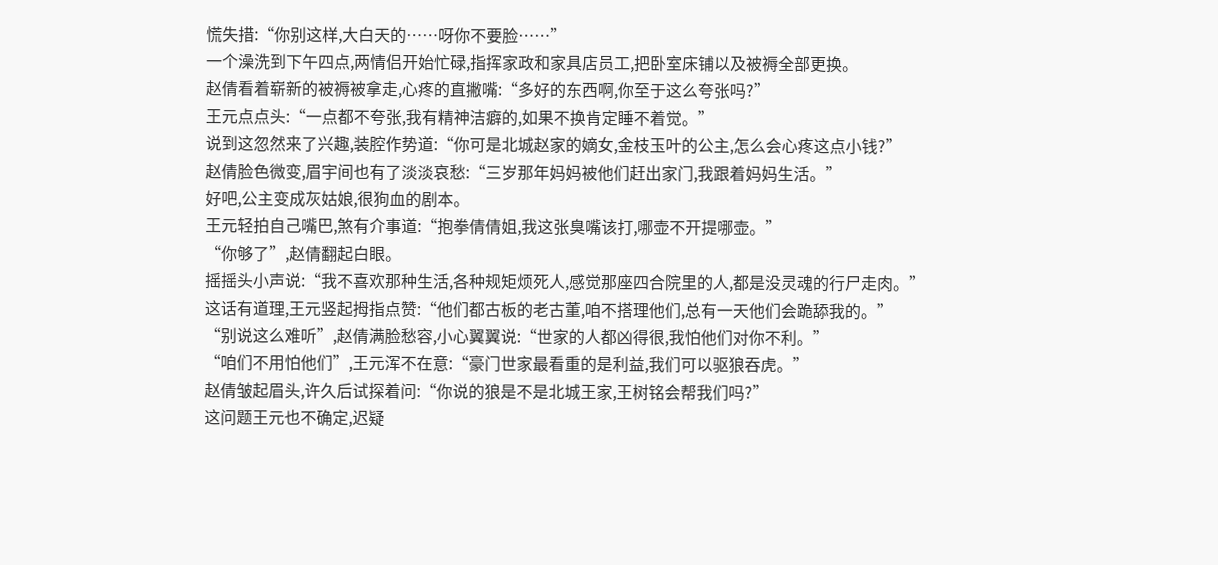慌失措:“你别这样,大白天的……呀你不要脸……”
一个澡洗到下午四点,两情侣开始忙碌,指挥家政和家具店员工,把卧室床铺以及被褥全部更换。
赵倩看着崭新的被褥被拿走,心疼的直撇嘴:“多好的东西啊,你至于这么夸张吗?”
王元点点头:“一点都不夸张,我有精神洁癖的,如果不换肯定睡不着觉。”
说到这忽然来了兴趣,装腔作势道:“你可是北城赵家的嫡女,金枝玉叶的公主,怎么会心疼这点小钱?”
赵倩脸色微变,眉宇间也有了淡淡哀愁:“三岁那年妈妈被他们赶出家门,我跟着妈妈生活。”
好吧,公主变成灰姑娘,很狗血的剧本。
王元轻拍自己嘴巴,煞有介事道:“抱拳倩倩姐,我这张臭嘴该打,哪壶不开提哪壶。”
“你够了”,赵倩翻起白眼。
摇摇头小声说:“我不喜欢那种生活,各种规矩烦死人,感觉那座四合院里的人,都是没灵魂的行尸走肉。”
这话有道理,王元竖起拇指点赞:“他们都古板的老古董,咱不搭理他们,总有一天他们会跪舔我的。”
“别说这么难听”,赵倩满脸愁容,小心翼翼说:“世家的人都凶得很,我怕他们对你不利。”
“咱们不用怕他们”,王元浑不在意:“豪门世家最看重的是利益,我们可以驱狼吞虎。”
赵倩皱起眉头,许久后试探着问:“你说的狼是不是北城王家,王树铭会帮我们吗?”
这问题王元也不确定,迟疑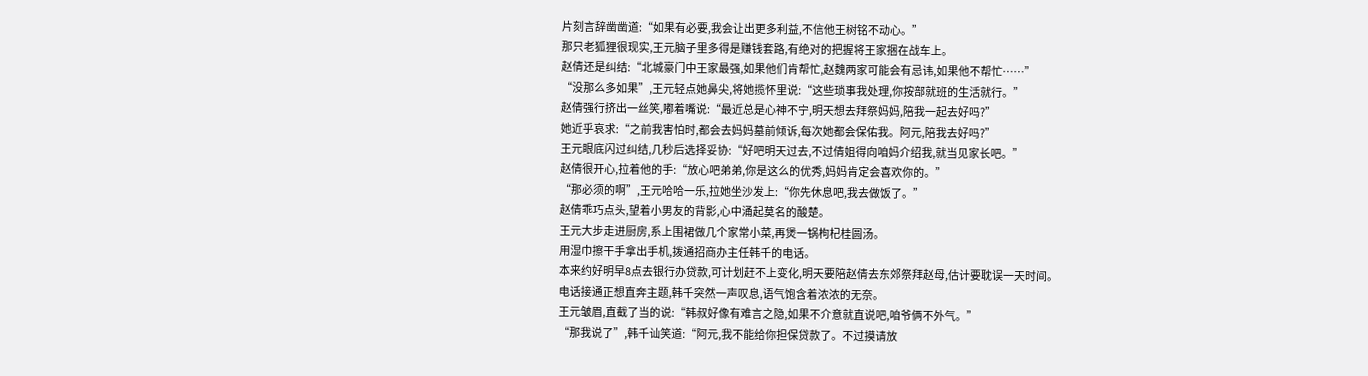片刻言辞凿凿道:“如果有必要,我会让出更多利益,不信他王树铭不动心。”
那只老狐狸很现实,王元脑子里多得是赚钱套路,有绝对的把握将王家捆在战车上。
赵倩还是纠结:“北城豪门中王家最强,如果他们肯帮忙,赵魏两家可能会有忌讳,如果他不帮忙……”
“没那么多如果”,王元轻点她鼻尖,将她揽怀里说:“这些琐事我处理,你按部就班的生活就行。”
赵倩强行挤出一丝笑,嘟着嘴说:“最近总是心神不宁,明天想去拜祭妈妈,陪我一起去好吗?”
她近乎哀求:“之前我害怕时,都会去妈妈墓前倾诉,每次她都会保佑我。阿元,陪我去好吗?”
王元眼底闪过纠结,几秒后选择妥协:“好吧明天过去,不过倩姐得向咱妈介绍我,就当见家长吧。”
赵倩很开心,拉着他的手:“放心吧弟弟,你是这么的优秀,妈妈肯定会喜欢你的。”
“那必须的啊”,王元哈哈一乐,拉她坐沙发上:“你先休息吧,我去做饭了。”
赵倩乖巧点头,望着小男友的背影,心中涌起莫名的酸楚。
王元大步走进厨房,系上围裙做几个家常小菜,再煲一锅枸杞桂圆汤。
用湿巾擦干手拿出手机,拨通招商办主任韩千的电话。
本来约好明早8点去银行办贷款,可计划赶不上变化,明天要陪赵倩去东郊祭拜赵母,估计要耽误一天时间。
电话接通正想直奔主题,韩千突然一声叹息,语气饱含着浓浓的无奈。
王元皱眉,直截了当的说:“韩叔好像有难言之隐,如果不介意就直说吧,咱爷俩不外气。”
“那我说了”,韩千讪笑道:“阿元,我不能给你担保贷款了。不过摸请放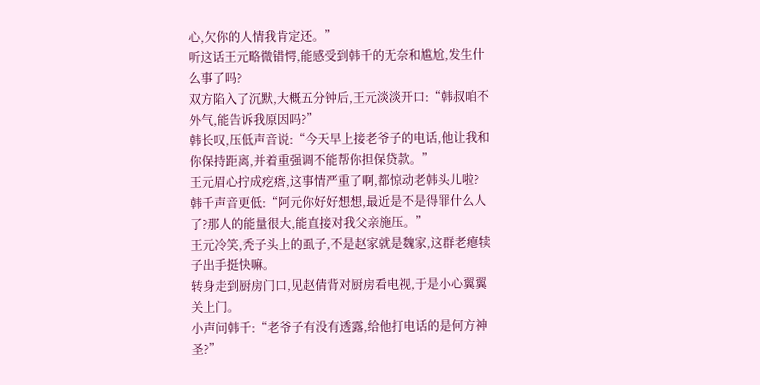心,欠你的人情我肯定还。”
听这话王元略微错愕,能感受到韩千的无奈和尴尬,发生什么事了吗?
双方陷入了沉默,大概五分钟后,王元淡淡开口:“韩叔咱不外气,能告诉我原因吗?”
韩长叹,压低声音说:“今天早上接老爷子的电话,他让我和你保持距离,并着重强调不能帮你担保贷款。”
王元眉心拧成疙瘩,这事情严重了啊,都惊动老韩头儿啦?
韩千声音更低:“阿元你好好想想,最近是不是得罪什么人了?那人的能量很大,能直接对我父亲施压。”
王元冷笑,秃子头上的虱子,不是赵家就是魏家,这群老瘪犊子出手挺快嘛。
转身走到厨房门口,见赵倩背对厨房看电视,于是小心翼翼关上门。
小声问韩千:“老爷子有没有透露,给他打电话的是何方神圣?”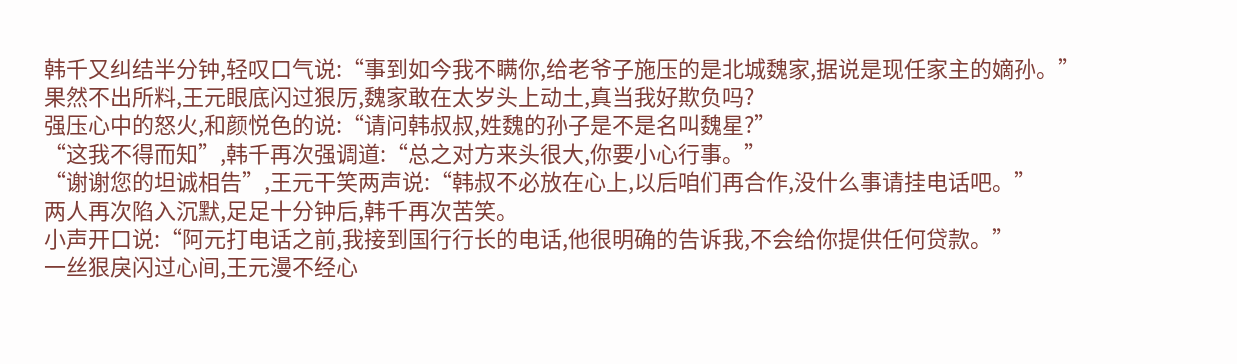韩千又纠结半分钟,轻叹口气说:“事到如今我不瞒你,给老爷子施压的是北城魏家,据说是现任家主的嫡孙。”
果然不出所料,王元眼底闪过狠厉,魏家敢在太岁头上动土,真当我好欺负吗?
强压心中的怒火,和颜悦色的说:“请问韩叔叔,姓魏的孙子是不是名叫魏星?”
“这我不得而知”,韩千再次强调道:“总之对方来头很大,你要小心行事。”
“谢谢您的坦诚相告”,王元干笑两声说:“韩叔不必放在心上,以后咱们再合作,没什么事请挂电话吧。”
两人再次陷入沉默,足足十分钟后,韩千再次苦笑。
小声开口说:“阿元打电话之前,我接到国行行长的电话,他很明确的告诉我,不会给你提供任何贷款。”
一丝狠戾闪过心间,王元漫不经心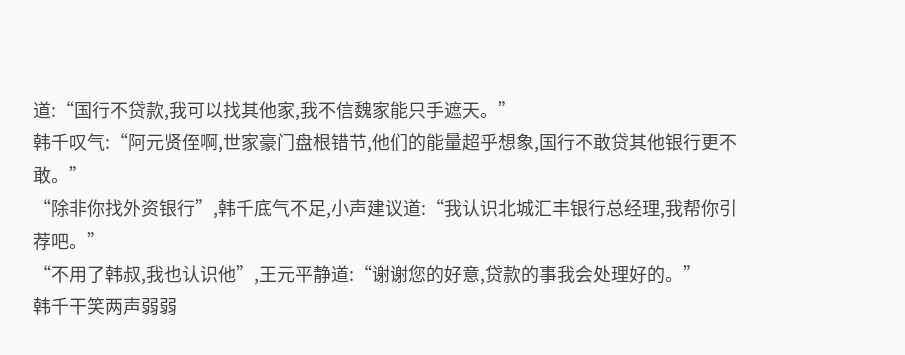道:“国行不贷款,我可以找其他家,我不信魏家能只手遮天。”
韩千叹气:“阿元贤侄啊,世家豪门盘根错节,他们的能量超乎想象,国行不敢贷其他银行更不敢。”
“除非你找外资银行”,韩千底气不足,小声建议道:“我认识北城汇丰银行总经理,我帮你引荐吧。”
“不用了韩叔,我也认识他”,王元平静道:“谢谢您的好意,贷款的事我会处理好的。”
韩千干笑两声弱弱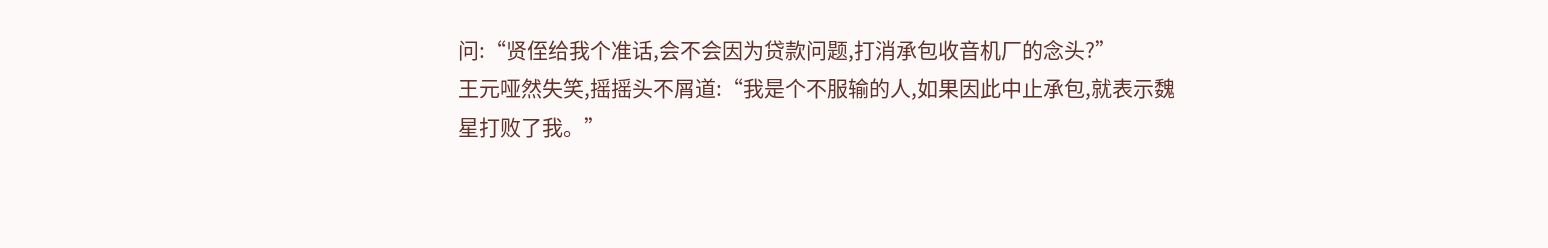问:“贤侄给我个准话,会不会因为贷款问题,打消承包收音机厂的念头?”
王元哑然失笑,摇摇头不屑道:“我是个不服输的人,如果因此中止承包,就表示魏星打败了我。”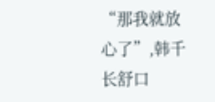“那我就放心了”,韩千长舒口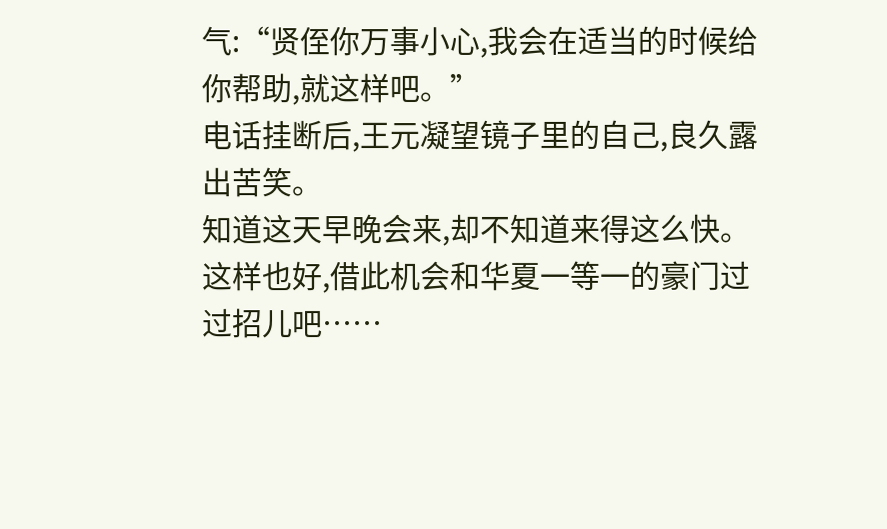气:“贤侄你万事小心,我会在适当的时候给你帮助,就这样吧。”
电话挂断后,王元凝望镜子里的自己,良久露出苦笑。
知道这天早晚会来,却不知道来得这么快。
这样也好,借此机会和华夏一等一的豪门过过招儿吧……